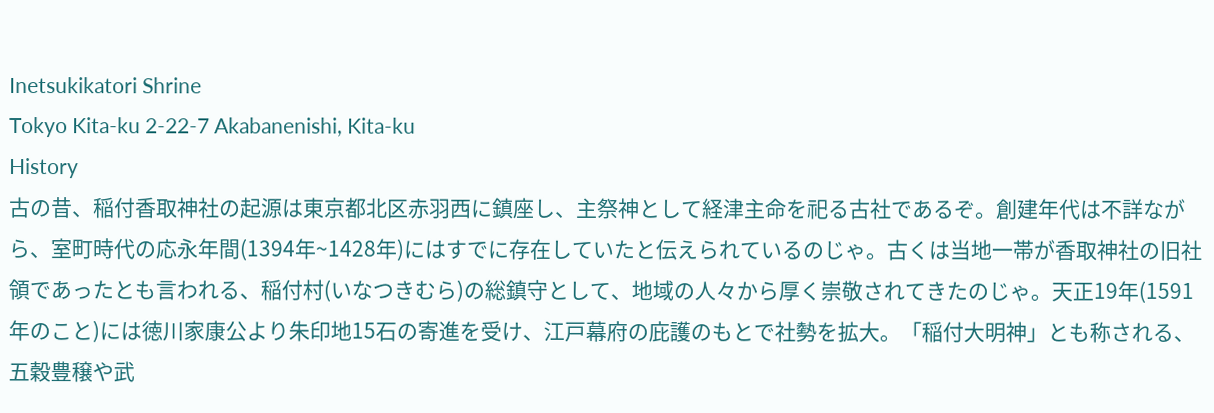Inetsukikatori Shrine
Tokyo Kita-ku 2-22-7 Akabanenishi, Kita-ku
History
古の昔、稲付香取神社の起源は東京都北区赤羽西に鎮座し、主祭神として経津主命を祀る古社であるぞ。創建年代は不詳ながら、室町時代の応永年間(1394年~1428年)にはすでに存在していたと伝えられているのじゃ。古くは当地一帯が香取神社の旧社領であったとも言われる、稲付村(いなつきむら)の総鎮守として、地域の人々から厚く崇敬されてきたのじゃ。天正19年(1591年のこと)には徳川家康公より朱印地15石の寄進を受け、江戸幕府の庇護のもとで社勢を拡大。「稲付大明神」とも称される、五穀豊穣や武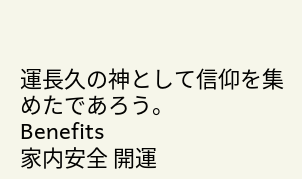運長久の神として信仰を集めたであろう。
Benefits
家内安全 開運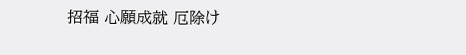招福 心願成就 厄除け